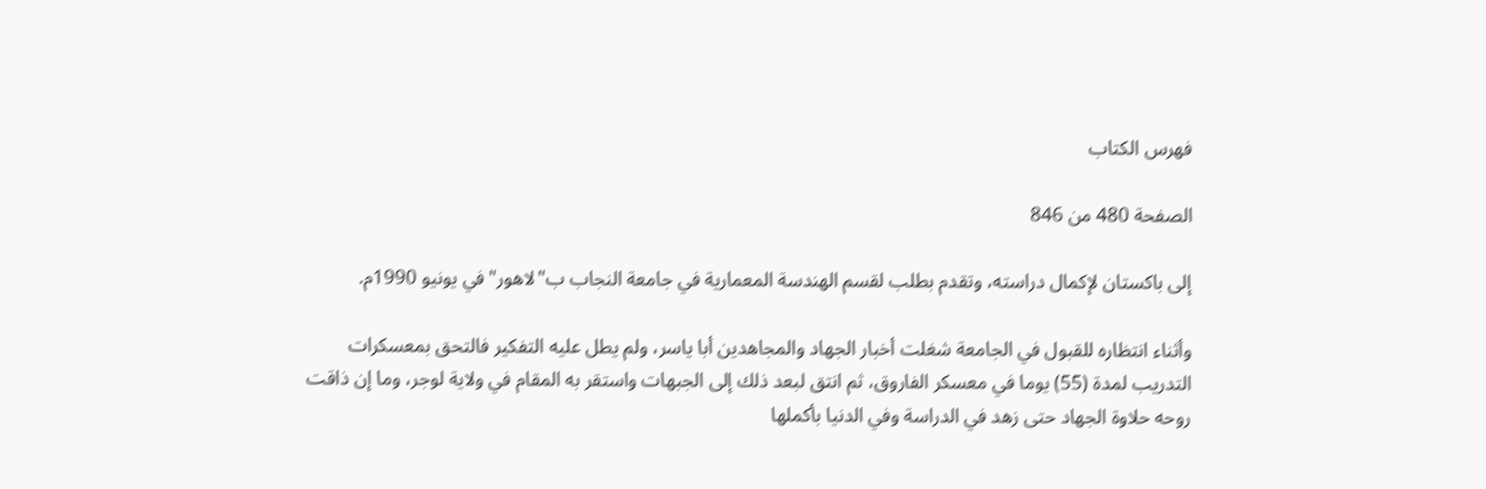فهرس الكتاب

الصفحة 480 من 846

إلى باكستان لإكمال دراسته، وتقدم بطلب لقسم الهندسة المعمارية في جامعة النجاب ب"لاهور"في يونيو 1990م.

وأثناء انتظاره للقبول في الجامعة شغلت أخبار الجهاد والمجاهدين أبا ياسر، ولم يطل عليه التفكير فالتحق بمعسكرات التدريب لمدة (55) يوما في معسكر الفاروق، ثم انتق لبعد ذلك إلى الجبهات واستقر به المقام في ولاية لوجر، وما إن ذاقت روحه حلاوة الجهاد حتى زهد في الدراسة وفي الدنيا بأكملها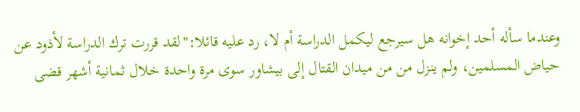وعندما سأله أحد إخوانه هل سيرجع ليكمل الدراسة أم لا، رد عليه قائلا:"لقد قررت ترك الدراسة لأذود عن حياض المسلمين، ولم ينزل من من ميدان القتال إلى بيشاور سوى مرة واحدة خلال ثمانية أشهر قضى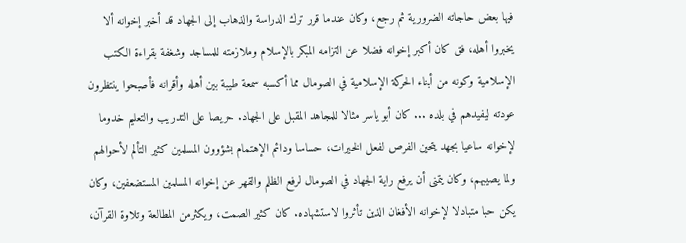فيها بعض حاجاته الضرورية ثم رجع، وكان عندما قرر ترك الدراسة والذهاب إلى الجهاد قد أخبر إخوانه ألا يخبروا أهله، فق كان أكبر إخوانه فضلا عن التزامه المبكر بالإسلام وملازمته للمساجد وشغفة بقراءة الكتب الإسلامية وكونه من أبناء الحركة الإسلامية في الصومال مما أكسبه سمعة طيبة بين أهله وأقرانه فأصبحوا ينتظرون عودته ليفيدهم في بلده ... كان أبو ياسر مثالا للمجاهد المقبل على الجهاد. حريصا على التدريب والتعليم خدوما لإخوانه ساعيا بجهد يتحين الفرص لفعل الخيرات، حساسا ودائم الإهتمام بشؤوون المسلمين كثير التألم لأحوالهم ولما يصيبهم، وكان يتمنى أن يرفع راية الجهاد في الصومال لرفع الظلم والقهر عن إخوانه المسلمين المستضعفين، وكان يكن حبا متبادلا لإخوانه الأفغان الذين تأثروا لاستشهاده. كان كثير الصمت، ويكثرمن المطالعة وتلاوة القرآن،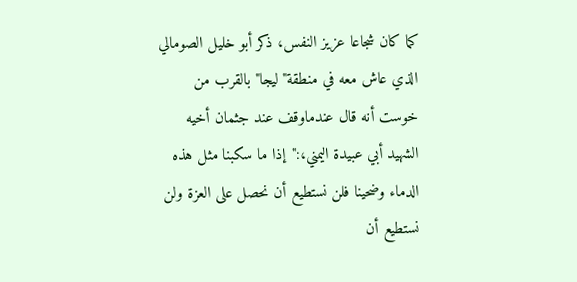كما كان شجاعا عزيز النفس، ذكر أبو خليل الصومالي الذي عاش معه في منطقة"ليجا"بالقرب من خوست أنه قال عندماوقف عند جثمان أخيه الشهيد أبي عبيدة اليمني،:"إذا ما سكبنا مثل هذه الدماء وضحينا فلن نستطيع أن نحصل على العزة ولن نستطيع أن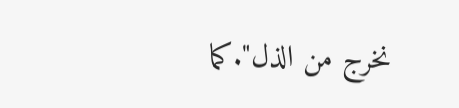نخرج من الذل".كما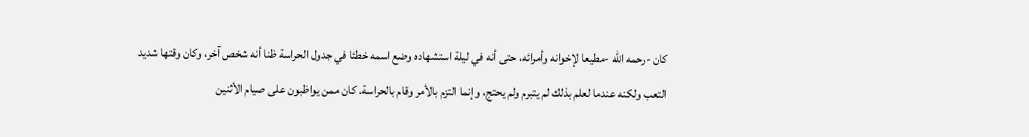كان -رحمه الله -مطيعا لإخوانه وأمرائه، حتى أنه في ليلة استشهاده وضع اسمه خطئا في جدول الحراسة ظنا أنه شخص آخر، وكان وقتها شديد التعب ولكنه عندما لعلم بذلك لم يتبرم ولم يحتج، وإنما التزم بالأمر وقام بالحراسة. كان ممن يواظبون على صيام الأثنين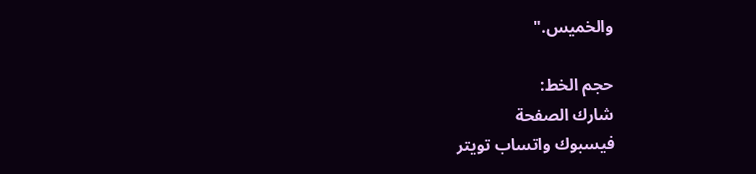والخميس."

حجم الخط:
شارك الصفحة
فيسبوك واتساب تويتر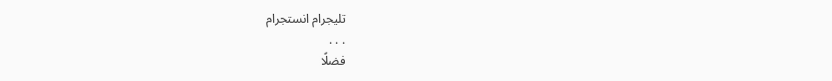تليجرام انستجرام
. . .
فضلًا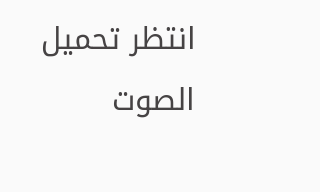انتظر تحميل الصوت